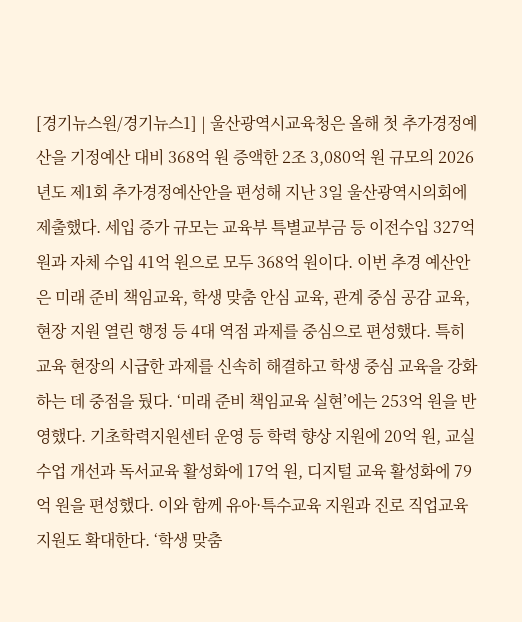[경기뉴스원/경기뉴스1] | 울산광역시교육청은 올해 첫 추가경정예산을 기정예산 대비 368억 원 증액한 2조 3,080억 원 규모의 2026년도 제1회 추가경정예산안을 편성해 지난 3일 울산광역시의회에 제출했다. 세입 증가 규모는 교육부 특별교부금 등 이전수입 327억 원과 자체 수입 41억 원으로 모두 368억 원이다. 이번 추경 예산안은 미래 준비 책임교육, 학생 맞춤 안심 교육, 관계 중심 공감 교육, 현장 지원 열린 행정 등 4대 역점 과제를 중심으로 편성했다. 특히 교육 현장의 시급한 과제를 신속히 해결하고 학생 중심 교육을 강화하는 데 중점을 뒀다. ‘미래 준비 책임교육 실현’에는 253억 원을 반영했다. 기초학력지원센터 운영 등 학력 향상 지원에 20억 원, 교실 수업 개선과 독서교육 활성화에 17억 원, 디지털 교육 활성화에 79억 원을 편성했다. 이와 함께 유아·특수교육 지원과 진로 직업교육 지원도 확대한다. ‘학생 맞춤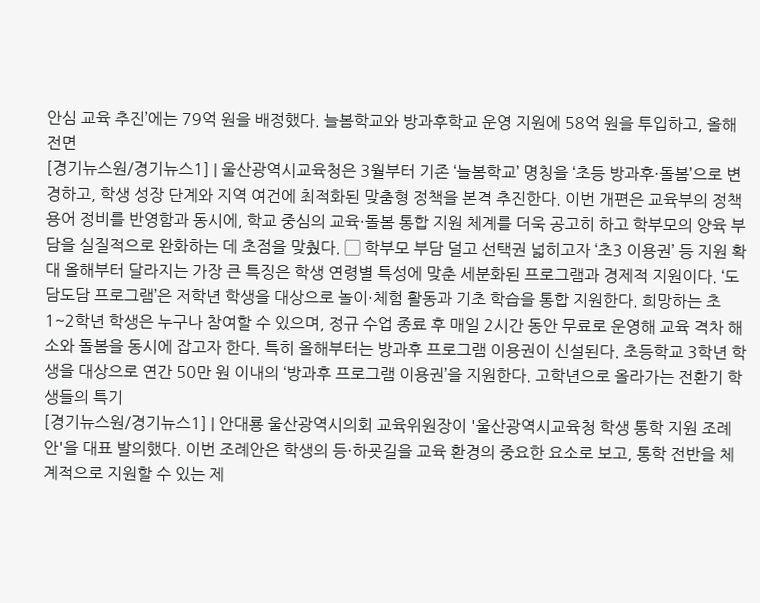안심 교육 추진’에는 79억 원을 배정했다. 늘봄학교와 방과후학교 운영 지원에 58억 원을 투입하고, 올해 전면
[경기뉴스원/경기뉴스1] | 울산광역시교육청은 3월부터 기존 ‘늘봄학교’ 명칭을 ‘초등 방과후·돌봄’으로 변경하고, 학생 성장 단계와 지역 여건에 최적화된 맞춤형 정책을 본격 추진한다. 이번 개편은 교육부의 정책 용어 정비를 반영함과 동시에, 학교 중심의 교육·돌봄 통합 지원 체계를 더욱 공고히 하고 학부모의 양육 부담을 실질적으로 완화하는 데 초점을 맞췄다. ▢ 학부모 부담 덜고 선택권 넓히고자 ‘초3 이용권’ 등 지원 확대 올해부터 달라지는 가장 큰 특징은 학생 연령별 특성에 맞춘 세분화된 프로그램과 경제적 지원이다. ‘도담도담 프로그램’은 저학년 학생을 대상으로 놀이·체험 활동과 기초 학습을 통합 지원한다. 희망하는 초1~2학년 학생은 누구나 참여할 수 있으며, 정규 수업 종료 후 매일 2시간 동안 무료로 운영해 교육 격차 해소와 돌봄을 동시에 잡고자 한다. 특히 올해부터는 방과후 프로그램 이용권이 신설된다. 초등학교 3학년 학생을 대상으로 연간 50만 원 이내의 ‘방과후 프로그램 이용권’을 지원한다. 고학년으로 올라가는 전환기 학생들의 특기
[경기뉴스원/경기뉴스1] | 안대룡 울산광역시의회 교육위원장이 '울산광역시교육청 학생 통학 지원 조례안'을 대표 발의했다. 이번 조례안은 학생의 등·하굣길을 교육 환경의 중요한 요소로 보고, 통학 전반을 체계적으로 지원할 수 있는 제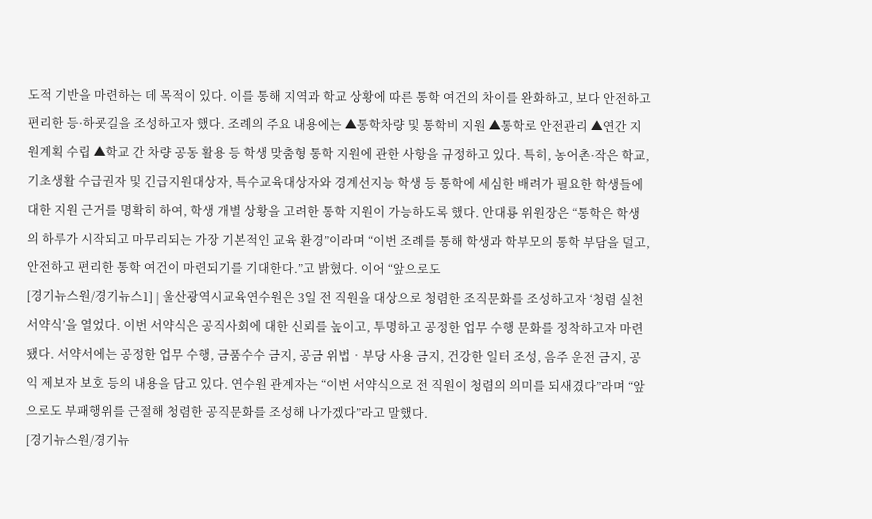도적 기반을 마련하는 데 목적이 있다. 이를 통해 지역과 학교 상황에 따른 통학 여건의 차이를 완화하고, 보다 안전하고 편리한 등·하굣길을 조성하고자 했다. 조례의 주요 내용에는 ▲통학차량 및 통학비 지원 ▲통학로 안전관리 ▲연간 지원계획 수립 ▲학교 간 차량 공동 활용 등 학생 맞춤형 통학 지원에 관한 사항을 규정하고 있다. 특히, 농어촌·작은 학교, 기초생활 수급권자 및 긴급지원대상자, 특수교육대상자와 경계선지능 학생 등 통학에 세심한 배려가 필요한 학생들에 대한 지원 근거를 명확히 하여, 학생 개별 상황을 고려한 통학 지원이 가능하도록 했다. 안대룡 위원장은 “통학은 학생의 하루가 시작되고 마무리되는 가장 기본적인 교육 환경”이라며 “이번 조례를 통해 학생과 학부모의 통학 부담을 덜고, 안전하고 편리한 통학 여건이 마련되기를 기대한다.”고 밝혔다. 이어 “앞으로도
[경기뉴스원/경기뉴스1] | 울산광역시교육연수원은 3일 전 직원을 대상으로 청렴한 조직문화를 조성하고자 ‘청렴 실천 서약식’을 열었다. 이번 서약식은 공직사회에 대한 신뢰를 높이고, 투명하고 공정한 업무 수행 문화를 정착하고자 마련됐다. 서약서에는 공정한 업무 수행, 금품수수 금지, 공금 위법‧부당 사용 금지, 건강한 일터 조성, 음주 운전 금지, 공익 제보자 보호 등의 내용을 담고 있다. 연수원 관계자는 “이번 서약식으로 전 직원이 청렴의 의미를 되새겼다”라며 “앞으로도 부패행위를 근절해 청렴한 공직문화를 조성해 나가겠다”라고 말했다.
[경기뉴스원/경기뉴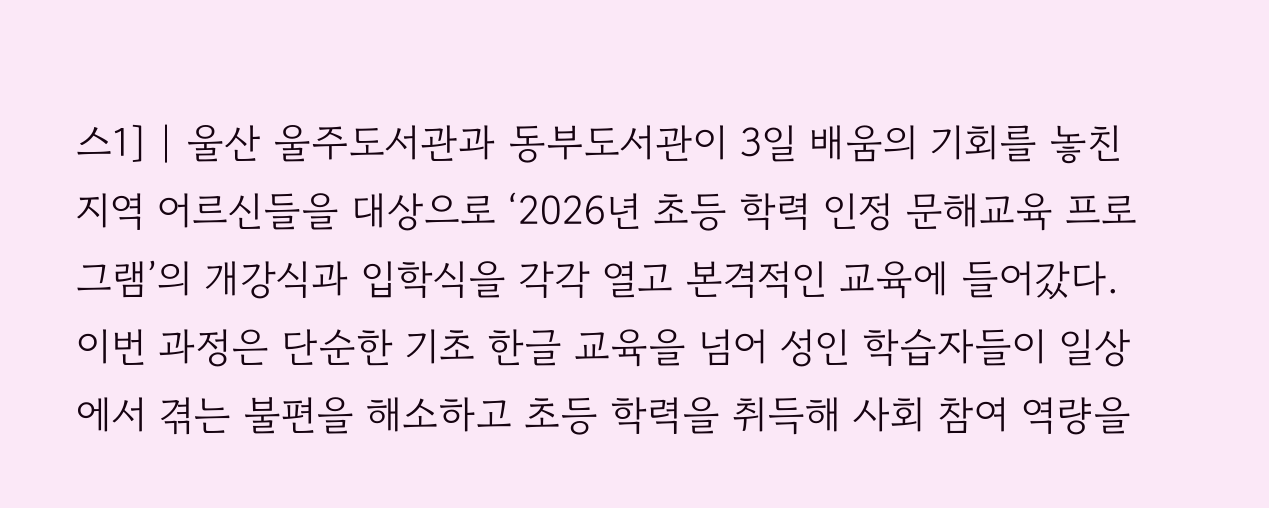스1] | 울산 울주도서관과 동부도서관이 3일 배움의 기회를 놓친 지역 어르신들을 대상으로 ‘2026년 초등 학력 인정 문해교육 프로그램’의 개강식과 입학식을 각각 열고 본격적인 교육에 들어갔다. 이번 과정은 단순한 기초 한글 교육을 넘어 성인 학습자들이 일상에서 겪는 불편을 해소하고 초등 학력을 취득해 사회 참여 역량을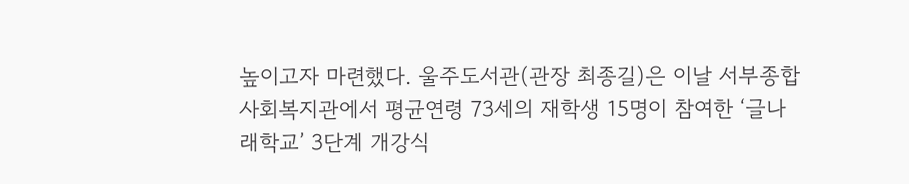높이고자 마련했다. 울주도서관(관장 최종길)은 이날 서부종합사회복지관에서 평균연령 73세의 재학생 15명이 참여한 ‘글나래학교’ 3단계 개강식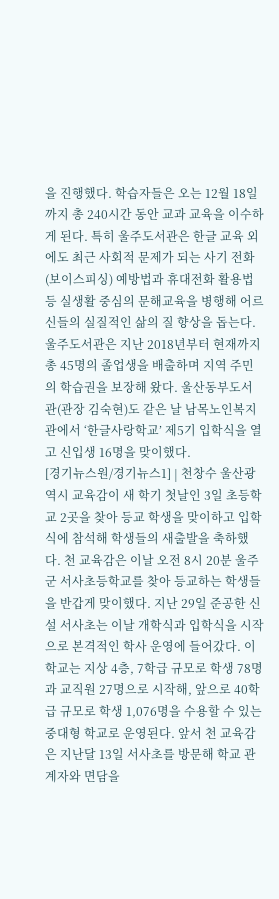을 진행했다. 학습자들은 오는 12월 18일까지 총 240시간 동안 교과 교육을 이수하게 된다. 특히 울주도서관은 한글 교육 외에도 최근 사회적 문제가 되는 사기 전화(보이스피싱) 예방법과 휴대전화 활용법 등 실생활 중심의 문해교육을 병행해 어르신들의 실질적인 삶의 질 향상을 돕는다. 울주도서관은 지난 2018년부터 현재까지 총 45명의 졸업생을 배출하며 지역 주민의 학습권을 보장해 왔다. 울산동부도서관(관장 김숙현)도 같은 날 남목노인복지관에서 ‘한글사랑학교’ 제5기 입학식을 열고 신입생 16명을 맞이했다.
[경기뉴스원/경기뉴스1] | 천창수 울산광역시 교육감이 새 학기 첫날인 3일 초등학교 2곳을 찾아 등교 학생을 맞이하고 입학식에 참석해 학생들의 새출발을 축하했다. 천 교육감은 이날 오전 8시 20분 울주군 서사초등학교를 찾아 등교하는 학생들을 반갑게 맞이했다. 지난 29일 준공한 신설 서사초는 이날 개학식과 입학식을 시작으로 본격적인 학사 운영에 들어갔다. 이 학교는 지상 4층, 7학급 규모로 학생 78명과 교직원 27명으로 시작해, 앞으로 40학급 규모로 학생 1,076명을 수용할 수 있는 중대형 학교로 운영된다. 앞서 천 교육감은 지난달 13일 서사초를 방문해 학교 관계자와 면담을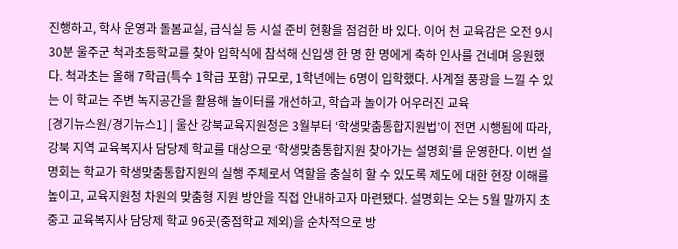진행하고, 학사 운영과 돌봄교실, 급식실 등 시설 준비 현황을 점검한 바 있다. 이어 천 교육감은 오전 9시 30분 울주군 척과초등학교를 찾아 입학식에 참석해 신입생 한 명 한 명에게 축하 인사를 건네며 응원했다. 척과초는 올해 7학급(특수 1학급 포함) 규모로, 1학년에는 6명이 입학했다. 사계절 풍광을 느낄 수 있는 이 학교는 주변 녹지공간을 활용해 놀이터를 개선하고, 학습과 놀이가 어우러진 교육
[경기뉴스원/경기뉴스1] | 울산 강북교육지원청은 3월부터 ‘학생맞춤통합지원법’이 전면 시행됨에 따라, 강북 지역 교육복지사 담당제 학교를 대상으로 ‘학생맞춤통합지원 찾아가는 설명회’를 운영한다. 이번 설명회는 학교가 학생맞춤통합지원의 실행 주체로서 역할을 충실히 할 수 있도록 제도에 대한 현장 이해를 높이고, 교육지원청 차원의 맞춤형 지원 방안을 직접 안내하고자 마련됐다. 설명회는 오는 5월 말까지 초중고 교육복지사 담당제 학교 96곳(중점학교 제외)을 순차적으로 방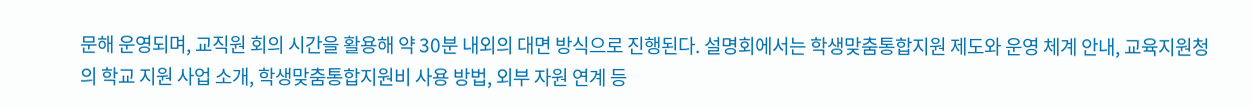문해 운영되며, 교직원 회의 시간을 활용해 약 30분 내외의 대면 방식으로 진행된다. 설명회에서는 학생맞춤통합지원 제도와 운영 체계 안내, 교육지원청의 학교 지원 사업 소개, 학생맞춤통합지원비 사용 방법, 외부 자원 연계 등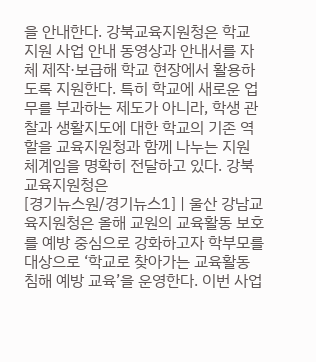을 안내한다. 강북교육지원청은 학교 지원 사업 안내 동영상과 안내서를 자체 제작·보급해 학교 현장에서 활용하도록 지원한다. 특히 학교에 새로운 업무를 부과하는 제도가 아니라, 학생 관찰과 생활지도에 대한 학교의 기존 역할을 교육지원청과 함께 나누는 지원 체계임을 명확히 전달하고 있다. 강북교육지원청은
[경기뉴스원/경기뉴스1] | 울산 강남교육지원청은 올해 교원의 교육활동 보호를 예방 중심으로 강화하고자 학부모를 대상으로 ‘학교로 찾아가는 교육활동 침해 예방 교육’을 운영한다. 이번 사업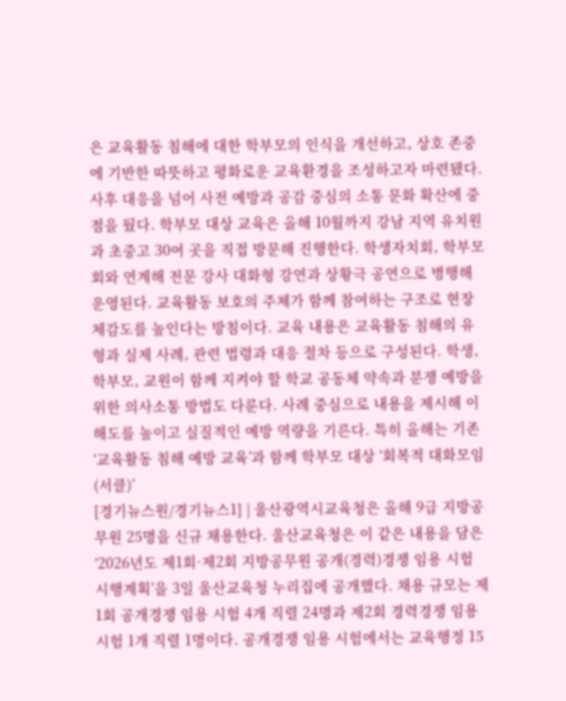은 교육활동 침해에 대한 학부모의 인식을 개선하고, 상호 존중에 기반한 따뜻하고 평화로운 교육환경을 조성하고자 마련됐다. 사후 대응을 넘어 사전 예방과 공감 중심의 소통 문화 확산에 중점을 뒀다. 학부모 대상 교육은 올해 10월까지 강남 지역 유치원과 초중고 30여 곳을 직접 방문해 진행한다. 학생자치회, 학부모회와 연계해 전문 강사 대화형 강연과 상황극 공연으로 병행해 운영된다. 교육활동 보호의 주체가 함께 참여하는 구조로 현장 체감도를 높인다는 방침이다. 교육 내용은 교육활동 침해의 유형과 실제 사례, 관련 법령과 대응 절차 등으로 구성된다. 학생, 학부모, 교원이 함께 지켜야 할 학교 공동체 약속과 분쟁 예방을 위한 의사소통 방법도 다룬다. 사례 중심으로 내용을 제시해 이해도를 높이고 실질적인 예방 역량을 기른다. 특히 올해는 기존 ‘교육활동 침해 예방 교육’과 함께 학부모 대상 ‘회복적 대화모임(서클)’
[경기뉴스원/경기뉴스1] | 울산광역시교육청은 올해 9급 지방공무원 25명을 신규 채용한다. 울산교육청은 이 같은 내용을 담은 ‘2026년도 제1회·제2회 지방공무원 공개(경력)경쟁 임용 시험 시행계획’을 3일 울산교육청 누리집에 공개했다. 채용 규모는 제1회 공개경쟁 임용 시험 4개 직렬 24명과 제2회 경력경쟁 임용 시험 1개 직렬 1명이다. 공개경쟁 임용 시험에서는 교육행정 15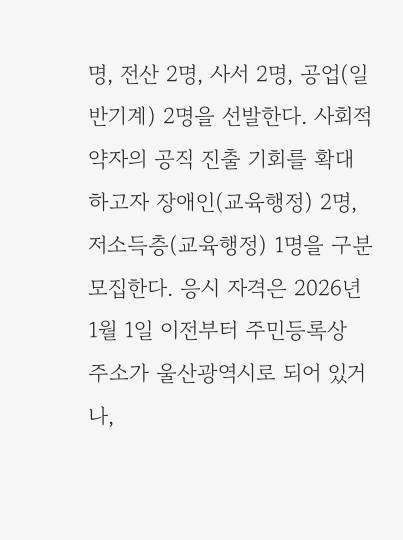명, 전산 2명, 사서 2명, 공업(일반기계) 2명을 선발한다. 사회적 약자의 공직 진출 기회를 확대하고자 장애인(교육행정) 2명, 저소득층(교육행정) 1명을 구분 모집한다. 응시 자격은 2026년 1월 1일 이전부터 주민등록상 주소가 울산광역시로 되어 있거나,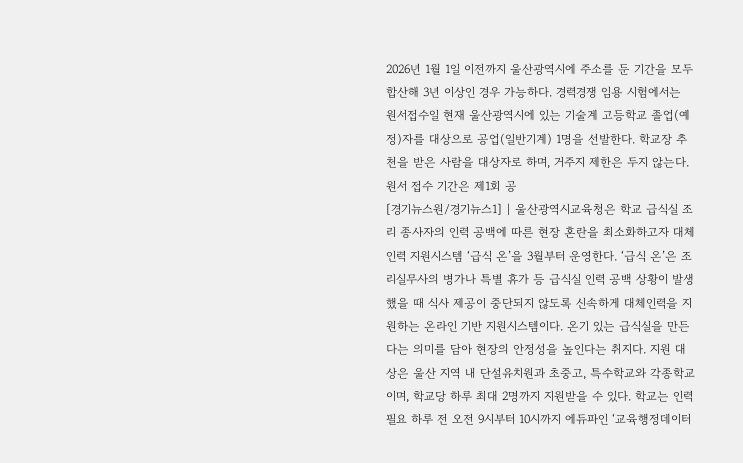2026년 1월 1일 이전까지 울산광역시에 주소를 둔 기간을 모두 합산해 3년 이상인 경우 가능하다. 경력경쟁 임용 시험에서는 원서접수일 현재 울산광역시에 있는 기술계 고등학교 졸업(예정)자를 대상으로 공업(일반기계) 1명을 선발한다. 학교장 추천을 받은 사람을 대상자로 하며, 거주지 제한은 두지 않는다. 원서 접수 기간은 제1회 공
[경기뉴스원/경기뉴스1] | 울산광역시교육청은 학교 급식실 조리 종사자의 인력 공백에 따른 현장 혼란을 최소화하고자 대체인력 지원시스템 ‘급식 온’을 3월부터 운영한다. ‘급식 온’은 조리실무사의 병가나 특별 휴가 등 급식실 인력 공백 상황이 발생했을 때 식사 제공이 중단되지 않도록 신속하게 대체인력을 지원하는 온라인 기반 지원시스템이다. 온기 있는 급식실을 만든다는 의미를 담아 현장의 안정성을 높인다는 취지다. 지원 대상은 울산 지역 내 단설유치원과 초중고, 특수학교와 각종학교이며, 학교당 하루 최대 2명까지 지원받을 수 있다. 학교는 인력 필요 하루 전 오전 9시부터 10시까지 에듀파인 ‘교육행정데이터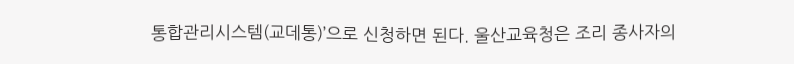통합관리시스템(교데통)’으로 신청하면 된다. 울산교육청은 조리 종사자의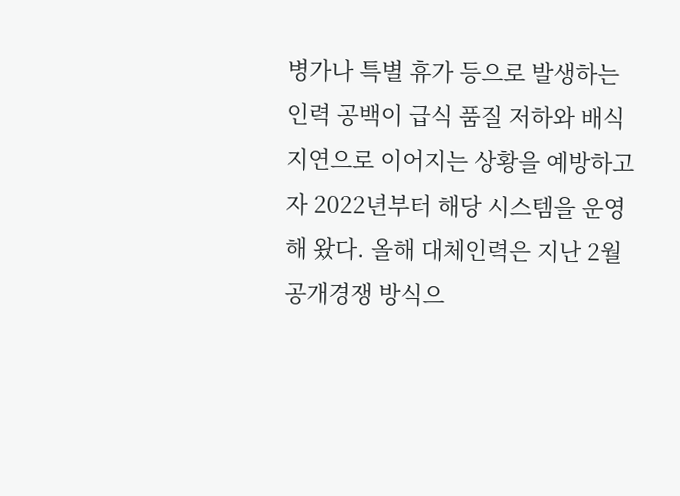병가나 특별 휴가 등으로 발생하는 인력 공백이 급식 품질 저하와 배식 지연으로 이어지는 상황을 예방하고자 2022년부터 해당 시스템을 운영해 왔다. 올해 대체인력은 지난 2월 공개경쟁 방식으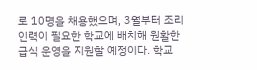로 10명을 채용했으며, 3월부터 조리 인력이 필요한 학교에 배치해 원활한 급식 운영을 지원할 예정이다. 학교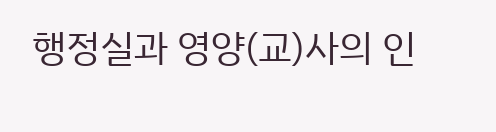행정실과 영양(교)사의 인